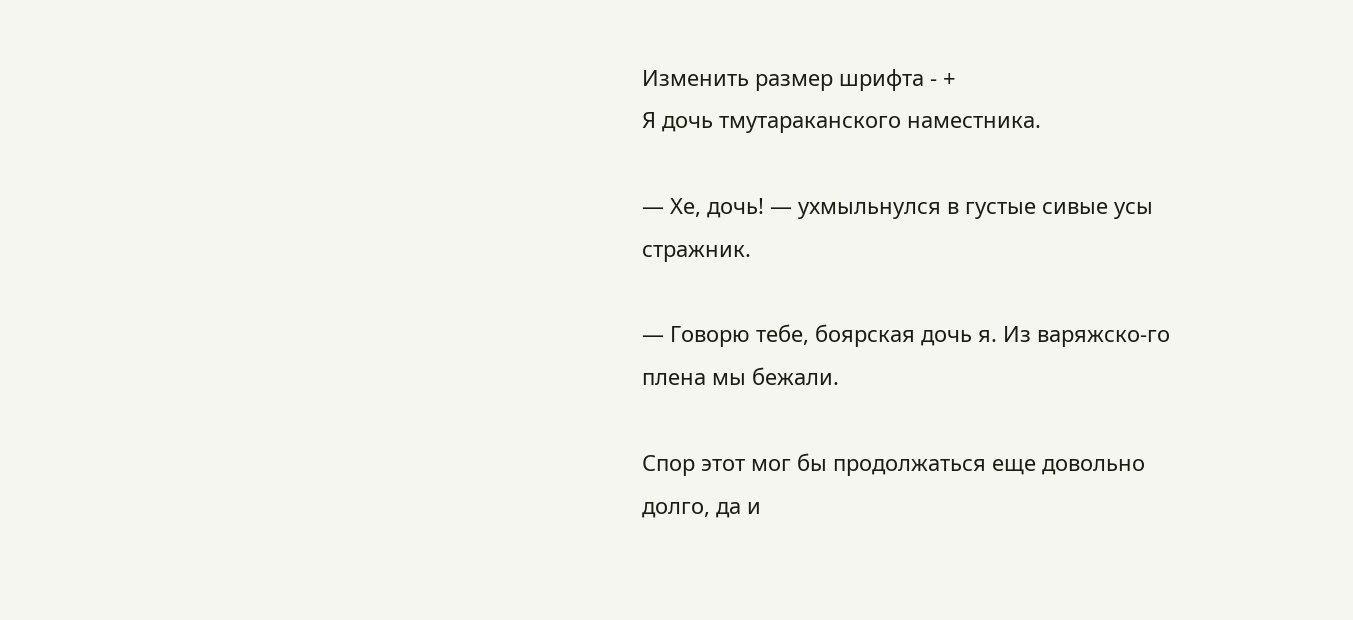Изменить размер шрифта - +
Я дочь тмутараканского наместника.

— Хе, дочь! — ухмыльнулся в густые сивые усы стражник.

— Говорю тебе, боярская дочь я. Из варяжско-го плена мы бежали.

Спор этот мог бы продолжаться еще довольно долго, да и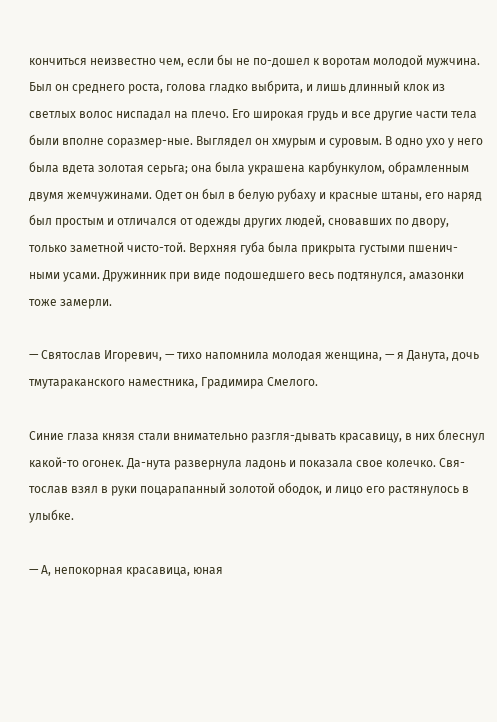кончиться неизвестно чем, если бы не по-дошел к воротам молодой мужчина. Был он среднего роста, голова гладко выбрита, и лишь длинный клок из светлых волос ниспадал на плечо. Его широкая грудь и все другие части тела были вполне соразмер-ные. Выглядел он хмурым и суровым. В одно ухо у него была вдета золотая серьга; она была украшена карбункулом, обрамленным двумя жемчужинами. Одет он был в белую рубаху и красные штаны, его наряд был простым и отличался от одежды других людей, сновавших по двору, только заметной чисто-той. Верхняя губа была прикрыта густыми пшенич-ными усами. Дружинник при виде подошедшего весь подтянулся, амазонки тоже замерли.

— Святослав Игоревич, — тихо напомнила молодая женщина, — я Данута, дочь тмутараканского наместника, Градимира Смелого.

Синие глаза князя стали внимательно разгля-дывать красавицу, в них блеснул какой-то огонек. Да-нута развернула ладонь и показала свое колечко. Свя-тослав взял в руки поцарапанный золотой ободок, и лицо его растянулось в улыбке.

— А, непокорная красавица, юная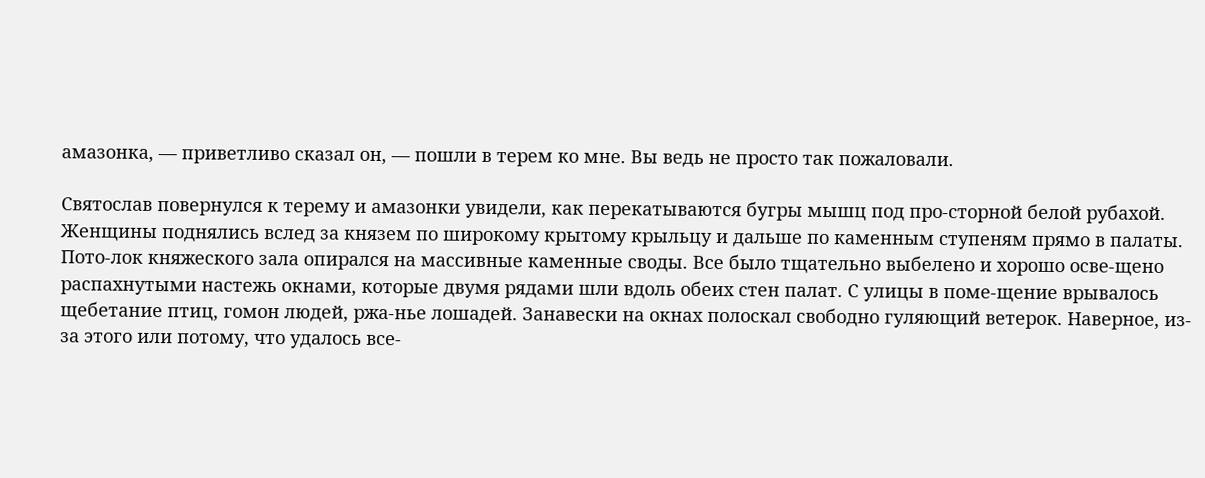амазонка, — приветливо сказал он, — пошли в терем ко мне. Вы ведь не просто так пожаловали.

Святослав повернулся к терему и амазонки увидели, как перекатываются бугры мышц под про-сторной белой рубахой. Женщины поднялись вслед за князем по широкому крытому крыльцу и дальше по каменным ступеням прямо в палаты. Пото-лок княжеского зала опирался на массивные каменные своды. Все было тщательно выбелено и хорошо осве-щено распахнутыми настежь окнами, которые двумя рядами шли вдоль обеих стен палат. С улицы в поме-щение врывалось щебетание птиц, гомон людей, ржа-нье лошадей. Занавески на окнах полоскал свободно гуляющий ветерок. Наверное, из-за этого или потому, что удалось все-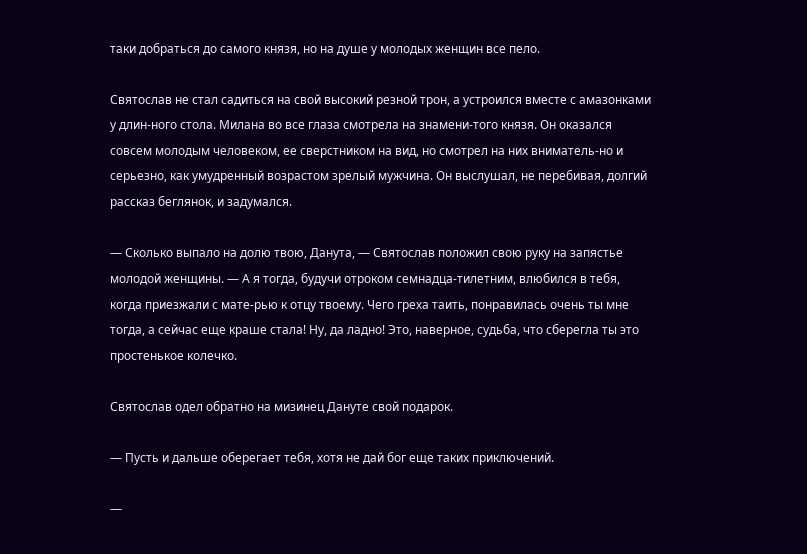таки добраться до самого князя, но на душе у молодых женщин все пело.

Святослав не стал садиться на свой высокий резной трон, а устроился вместе с амазонками у длин-ного стола. Милана во все глаза смотрела на знамени-того князя. Он оказался совсем молодым человеком, ее сверстником на вид, но смотрел на них вниматель-но и серьезно, как умудренный возрастом зрелый мужчина. Он выслушал, не перебивая, долгий рассказ беглянок, и задумался.

— Сколько выпало на долю твою, Данута, — Святослав положил свою руку на запястье молодой женщины. — А я тогда, будучи отроком семнадца-тилетним, влюбился в тебя, когда приезжали с мате-рью к отцу твоему. Чего греха таить, понравилась очень ты мне тогда, а сейчас еще краше стала! Ну, да ладно! Это, наверное, судьба, что сберегла ты это простенькое колечко.

Святослав одел обратно на мизинец Дануте свой подарок.

— Пусть и дальше оберегает тебя, хотя не дай бог еще таких приключений.

—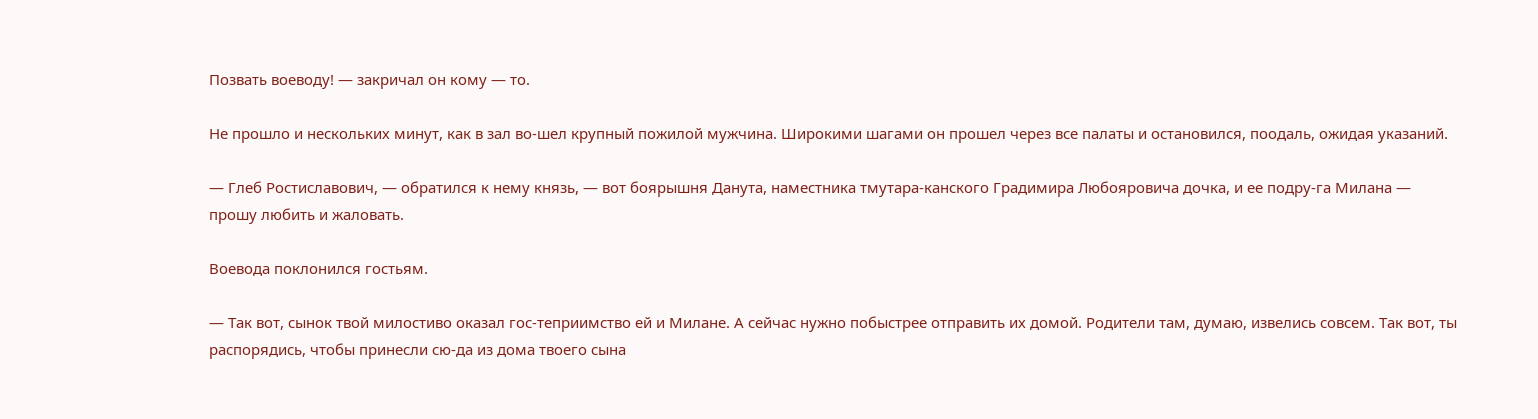Позвать воеводу! — закричал он кому — то.

Не прошло и нескольких минут, как в зал во-шел крупный пожилой мужчина. Широкими шагами он прошел через все палаты и остановился, поодаль, ожидая указаний.

— Глеб Ростиславович, — обратился к нему князь, — вот боярышня Данута, наместника тмутара-канского Градимира Любояровича дочка, и ее подру-га Милана — прошу любить и жаловать.

Воевода поклонился гостьям.

— Так вот, сынок твой милостиво оказал гос-теприимство ей и Милане. А сейчас нужно побыстрее отправить их домой. Родители там, думаю, извелись совсем. Так вот, ты распорядись, чтобы принесли сю-да из дома твоего сына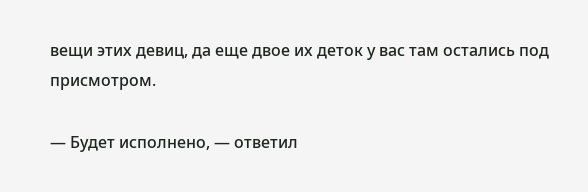вещи этих девиц, да еще двое их деток у вас там остались под присмотром.

— Будет исполнено, — ответил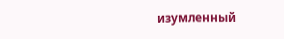изумленный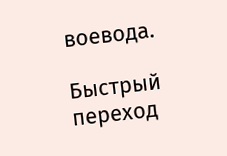воевода.

Быстрый переход